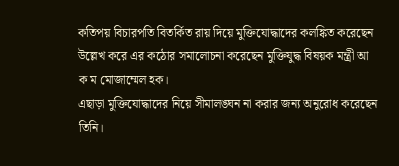কতিপয় বিচারপতি বিতর্কিত রায় দিয়ে মুক্তিযোদ্ধাদের কলঙ্কিত করেছেন উল্লেখ করে এর কঠোর সমালোচনা করেছেন মুক্তিযুদ্ধ বিষয়ক মন্ত্রী আ ক ম মোজাম্মেল হক।
এছাড়া মুক্তিযোদ্ধাদের নিয়ে সীমালঙ্ঘন না করার জন্য অনুরোধ করেছেন তিনি।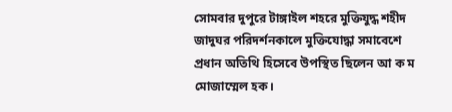সোমবার দুপুরে টাঙ্গাইল শহরে মুক্তিযুদ্ধ শহীদ জাদুঘর পরিদর্শনকালে মুক্তিযোদ্ধা সমাবেশে প্রধান অতিথি হিসেবে উপস্থিত ছিলেন আ ক ম মোজাম্মেল হক।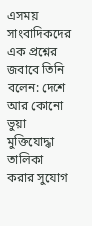এসময় সাংবাদিকদের এক প্রশ্নের জবাবে তিনি বলেন: দেশে আর কোনো ভুয়া মুক্তিযোদ্ধা তালিকা করার সুযোগ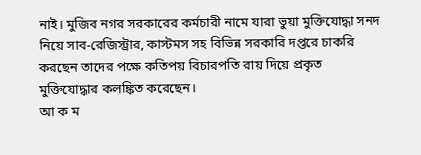নাই। মুজিব নগর সরকারের কর্মচারী নামে যারা ভুয়া মুক্তিযোদ্ধা সনদ নিয়ে সাব-রেজিস্ট্রার, কাস্টমস সহ বিভিন্ন সরকারি দপ্তরে চাকরি করছেন তাদের পক্ষে কতিপয় বিচারপতি রায় দিয়ে প্রকৃত মুক্তিযোদ্ধার কলঙ্কিত করেছেন।
আ ক ম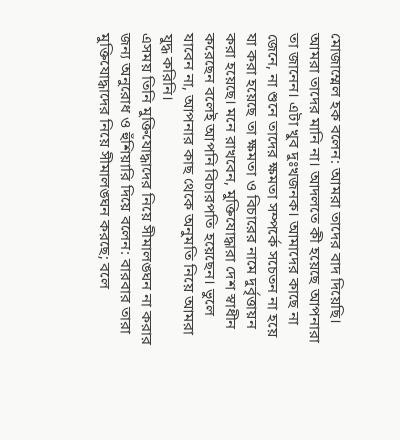মোজাম্মেল হক বলেন: আমরা তাদের বাদ দিয়েছি। আমরা তাদের মানি না। আদলতে কী হয়েছে আপনারা তা জানেন। এটা খুব দুঃখজনক। আমাদের কাছে না জেনে, না শুনে তাদের ক্ষমতা সম্পর্কে সচেতন না হয়ে যা করা হয়েছে তা ক্ষমতা ও বিচারের নামে দুর্বৃত্তায়ন করা হয়েছে। মনে রাখবেন, মুক্তিযোদ্ধারা দেশ স্বাধীন করেছেন বলেই আপনি বিচারপতি হয়েছেন। ভুলে যাবেন না, আপনার কাছ থেকে অনুমতি নিয়ে আমরা যুদ্ধ করিনি।
এসময় তিনি মুক্তিযোদ্ধাদের নিয়ে সীমালঙ্ঘন না করার জন্য অনুরোধ ও হুঁশিয়ারি দিয়ে বলেন: বারবার তারা মুক্তিযোদ্ধাদের নিয়ে সীমালঙ্ঘন করছে; বলে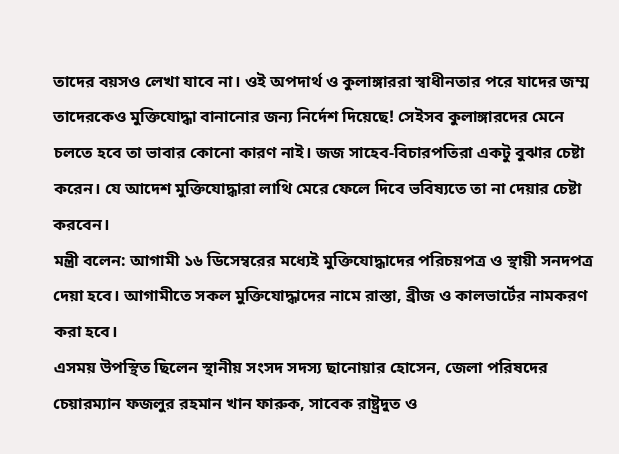তাদের বয়সও লেখা যাবে না। ওই অপদার্থ ও কুলাঙ্গাররা স্বাধীনতার পরে যাদের জম্ম তাদেরকেও মুক্তিযোদ্ধা বানানোর জন্য নির্দেশ দিয়েছে! সেইসব কুলাঙ্গারদের মেনে চলতে হবে তা ভাবার কোনো কারণ নাই। জজ সাহেব-বিচারপতিরা একটু বুঝার চেষ্টা করেন। যে আদেশ মুক্তিযোদ্ধারা লাথি মেরে ফেলে দিবে ভবিষ্যতে তা না দেয়ার চেষ্টা করবেন।
মন্ত্রী বলেন: আগামী ১৬ ডিসেম্বরের মধ্যেই মুক্তিযোদ্ধাদের পরিচয়পত্র ও স্থায়ী সনদপত্র দেয়া হবে। আগামীতে সকল মুক্তিযোদ্ধাদের নামে রাস্তা, ব্রীজ ও কালভার্টের নামকরণ করা হবে।
এসময় উপস্থিত ছিলেন স্থানীয় সংসদ সদস্য ছানোয়ার হোসেন, জেলা পরিষদের চেয়ারম্যান ফজলুর রহমান খান ফারুক, সাবেক রাষ্ট্রদুত ও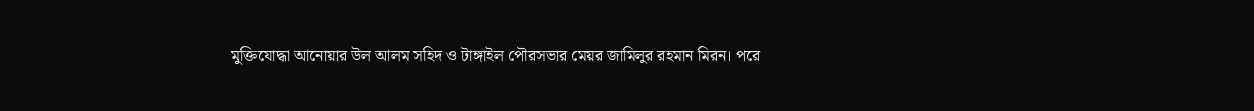মুক্তিযোদ্ধা আনোয়ার উল আলম সহিদ ও টাঙ্গাইল পৌরসভার মেয়র জামিলুর রহমান মিরন। পরে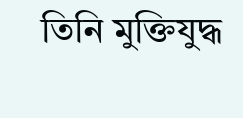তিনি মুক্তিযুদ্ধ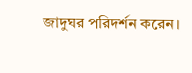জাদুঘর পরিদর্শন করেন।